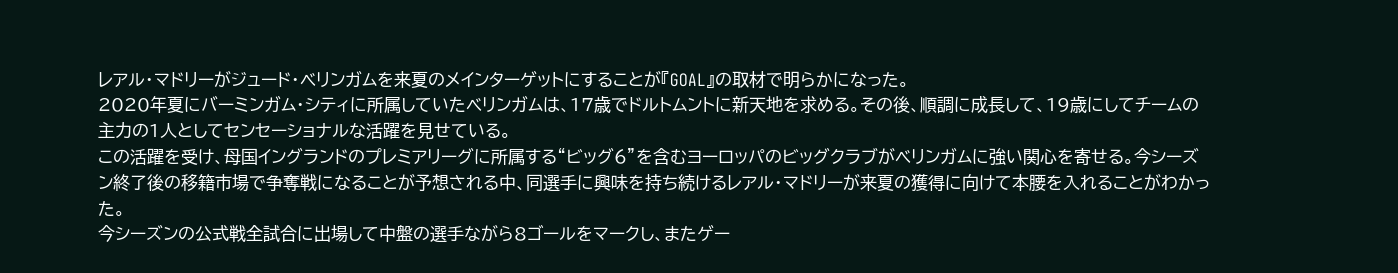レアル・マドリーがジュード・ベリンガムを来夏のメインターゲットにすることが『GOAL』の取材で明らかになった。
2020年夏にバーミンガム・シティに所属していたベリンガムは、17歳でドルトムントに新天地を求める。その後、順調に成長して、19歳にしてチームの主力の1人としてセンセーショナルな活躍を見せている。
この活躍を受け、母国イングランドのプレミアリーグに所属する“ビッグ6”を含むヨーロッパのビッグクラブがベリンガムに強い関心を寄せる。今シーズン終了後の移籍市場で争奪戦になることが予想される中、同選手に興味を持ち続けるレアル・マドリーが来夏の獲得に向けて本腰を入れることがわかった。
今シーズンの公式戦全試合に出場して中盤の選手ながら8ゴールをマークし、またゲー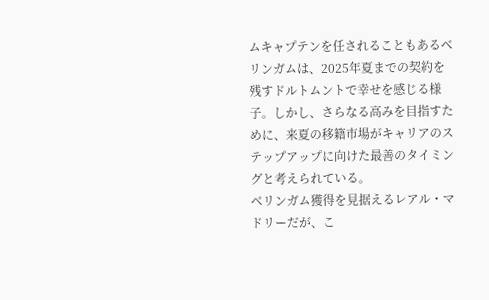ムキャプテンを任されることもあるベリンガムは、2025年夏までの契約を残すドルトムントで幸せを感じる様子。しかし、さらなる高みを目指すために、来夏の移籍市場がキャリアのステップアップに向けた最善のタイミングと考えられている。
ベリンガム獲得を見据えるレアル・マドリーだが、こ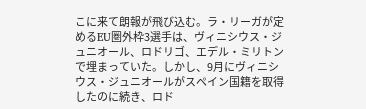こに来て朗報が飛び込む。ラ・リーガが定めるEU圏外枠3選手は、ヴィニシウス・ジュニオール、ロドリゴ、エデル・ミリトンで埋まっていた。しかし、9月にヴィニシウス・ジュニオールがスペイン国籍を取得したのに続き、ロド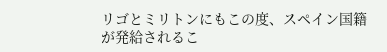リゴとミリトンにもこの度、スペイン国籍が発給されるこ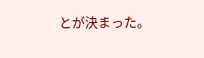とが決まった。